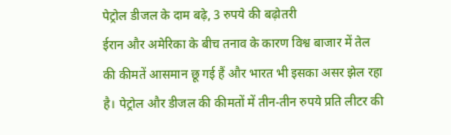पेट्रोल डीजल के दाम बढ़े, 3 रुपये की बढ़ोतरी
ईरान और अमेरिका के बीच तनाव के कारण विश्व बाजार में तेल की कीमतें आसमान छू गई हैं और भारत भी इसका असर झेल रहा है। पेट्रोल और डीजल की कीमतों में तीन-तीन रुपये प्रति लीटर की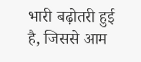भारी बढ़ोतरी हुई है, जिससे आम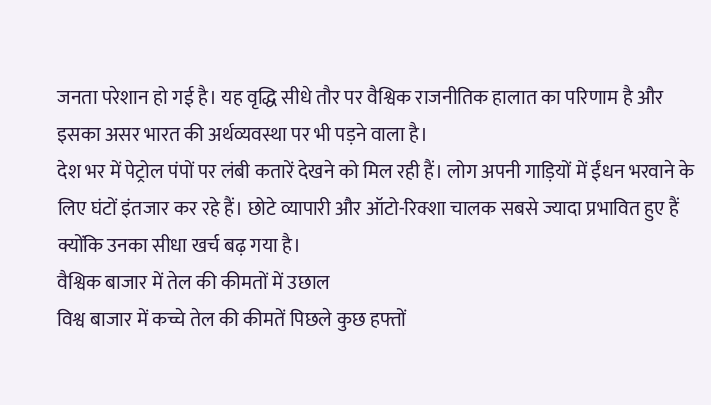जनता परेशान हो गई है। यह वृद्धि सीधे तौर पर वैश्विक राजनीतिक हालात का परिणाम है और इसका असर भारत की अर्थव्यवस्था पर भी पड़ने वाला है।
देश भर में पेट्रोल पंपों पर लंबी कतारें देखने को मिल रही हैं। लोग अपनी गाड़ियों में ईंधन भरवाने के लिए घंटों इंतजार कर रहे हैं। छोटे व्यापारी और ऑटो-रिक्शा चालक सबसे ज्यादा प्रभावित हुए हैं क्योंकि उनका सीधा खर्च बढ़ गया है।
वैश्विक बाजार में तेल की कीमतों में उछाल
विश्व बाजार में कच्चे तेल की कीमतें पिछले कुछ हफ्तों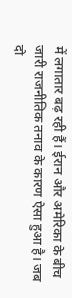में लगातार बढ़ रही हैं। ईरान और अमेरिका के बीच जारी राजनीतिक तनाव के कारण ऐसा हुआ है। जब दो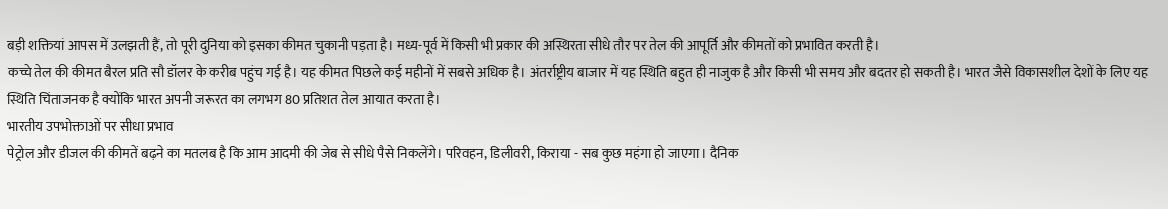बड़ी शक्तियां आपस में उलझती हैं, तो पूरी दुनिया को इसका कीमत चुकानी पड़ता है। मध्य-पूर्व में किसी भी प्रकार की अस्थिरता सीधे तौर पर तेल की आपूर्ति और कीमतों को प्रभावित करती है।
कच्चे तेल की कीमत बैरल प्रति सौ डॉलर के करीब पहुंच गई है। यह कीमत पिछले कई महीनों में सबसे अधिक है। अंतर्राष्ट्रीय बाजार में यह स्थिति बहुत ही नाजुक है और किसी भी समय और बदतर हो सकती है। भारत जैसे विकासशील देशों के लिए यह स्थिति चिंताजनक है क्योंकि भारत अपनी जरूरत का लगभग 80 प्रतिशत तेल आयात करता है।
भारतीय उपभोक्ताओं पर सीधा प्रभाव
पेट्रोल और डीजल की कीमतें बढ़ने का मतलब है कि आम आदमी की जेब से सीधे पैसे निकलेंगे। परिवहन, डिलीवरी, किराया - सब कुछ महंगा हो जाएगा। दैनिक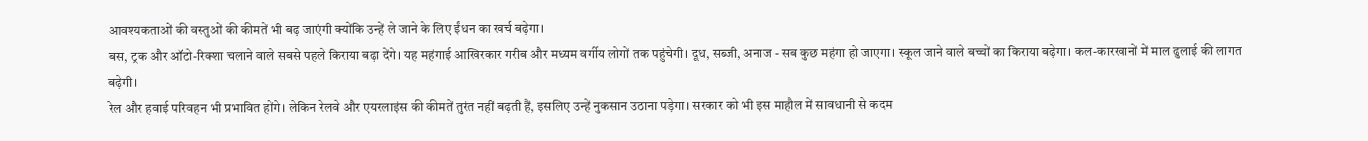आवश्यकताओं की वस्तुओं की कीमतें भी बढ़ जाएंगी क्योंकि उन्हें ले जाने के लिए ईंधन का खर्च बढ़ेगा।
बस, ट्रक और ऑटो-रिक्शा चलाने वाले सबसे पहले किराया बढ़ा देंगे। यह महंगाई आखिरकार गरीब और मध्यम वर्गीय लोगों तक पहुंचेगी। दूध, सब्जी, अनाज - सब कुछ महंगा हो जाएगा। स्कूल जाने वाले बच्चों का किराया बढ़ेगा। कल-कारखानों में माल ढुलाई की लागत बढ़ेगी।
रेल और हवाई परिवहन भी प्रभावित होंगे। लेकिन रेलवे और एयरलाइंस की कीमतें तुरंत नहीं बढ़ती हैं, इसलिए उन्हें नुकसान उठाना पड़ेगा। सरकार को भी इस माहौल में सावधानी से कदम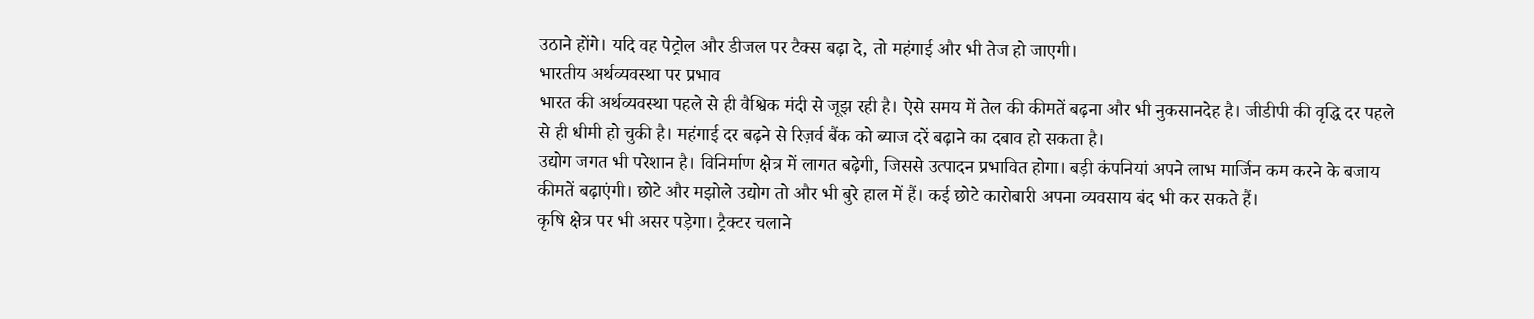उठाने होंगे। यदि वह पेट्रोल और डीजल पर टैक्स बढ़ा दे, तो महंगाई और भी तेज हो जाएगी।
भारतीय अर्थव्यवस्था पर प्रभाव
भारत की अर्थव्यवस्था पहले से ही वैश्विक मंदी से जूझ रही है। ऐसे समय में तेल की कीमतें बढ़ना और भी नुकसानदेह है। जीडीपी की वृद्धि दर पहले से ही धीमी हो चुकी है। महंगाई दर बढ़ने से रिज़र्व बैंक को ब्याज दरें बढ़ाने का दबाव हो सकता है।
उद्योग जगत भी परेशान है। विनिर्माण क्षेत्र में लागत बढ़ेगी, जिससे उत्पादन प्रभावित होगा। बड़ी कंपनियां अपने लाभ मार्जिन कम करने के बजाय कीमतें बढ़ाएंगी। छोटे और मझोले उद्योग तो और भी बुरे हाल में हैं। कई छोटे कारोबारी अपना व्यवसाय बंद भी कर सकते हैं।
कृषि क्षेत्र पर भी असर पड़ेगा। ट्रैक्टर चलाने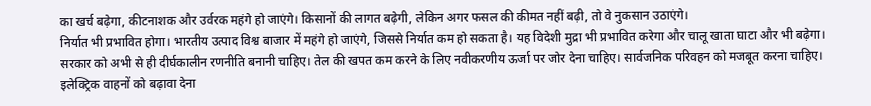का खर्च बढ़ेगा, कीटनाशक और उर्वरक महंगे हो जाएंगे। किसानों की लागत बढ़ेगी, लेकिन अगर फसल की कीमत नहीं बढ़ी, तो वे नुकसान उठाएंगे।
निर्यात भी प्रभावित होगा। भारतीय उत्पाद विश्व बाजार में महंगे हो जाएंगे, जिससे निर्यात कम हो सकता है। यह विदेशी मुद्रा भी प्रभावित करेगा और चालू खाता घाटा और भी बढ़ेगा।
सरकार को अभी से ही दीर्घकालीन रणनीति बनानी चाहिए। तेल की खपत कम करने के लिए नवीकरणीय ऊर्जा पर जोर देना चाहिए। सार्वजनिक परिवहन को मजबूत करना चाहिए। इलेक्ट्रिक वाहनों को बढ़ावा देना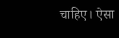चाहिए। ऐसा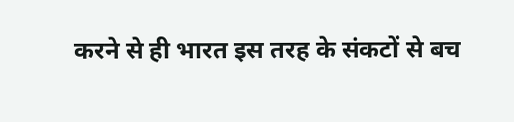करने से ही भारत इस तरह के संकटों से बच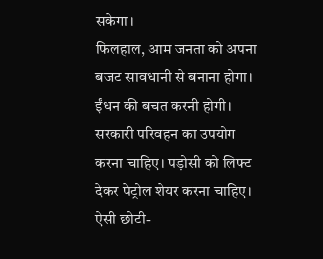सकेगा।
फिलहाल, आम जनता को अपना बजट सावधानी से बनाना होगा। ईंधन की बचत करनी होगी। सरकारी परिवहन का उपयोग करना चाहिए। पड़ोसी को लिफ्ट देकर पेट्रोल शेयर करना चाहिए। ऐसी छोटी-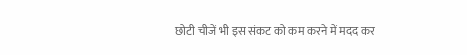छोटी चीजें भी इस संकट को कम करने में मदद कर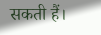सकती हैं।